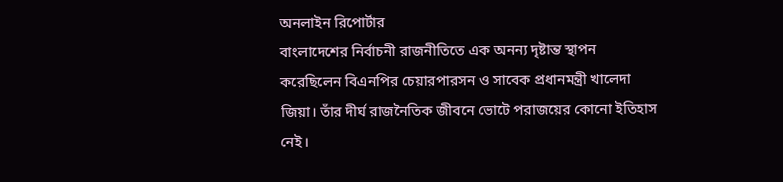অনলাইন রিপোর্টার
বাংলাদেশের নির্বাচনী রাজনীতিতে এক অনন্য দৃষ্টান্ত স্থাপন করেছিলেন বিএনপির চেয়ারপারসন ও সাবেক প্রধানমন্ত্রী খালেদা জিয়া। তাঁর দীর্ঘ রাজনৈতিক জীবনে ভোটে পরাজয়ের কোনো ইতিহাস নেই।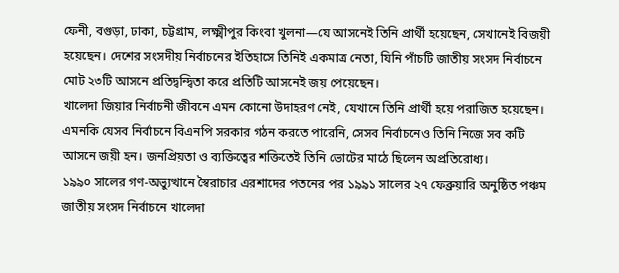ফেনী, বগুড়া, ঢাকা, চট্টগ্রাম, লক্ষ্মীপুর কিংবা খুলনা—যে আসনেই তিনি প্রার্থী হয়েছেন, সেখানেই বিজয়ী হয়েছেন। দেশের সংসদীয় নির্বাচনের ইতিহাসে তিনিই একমাত্র নেতা, যিনি পাঁচটি জাতীয় সংসদ নির্বাচনে মোট ২৩টি আসনে প্রতিদ্বন্দ্বিতা করে প্রতিটি আসনেই জয় পেয়েছেন।
খালেদা জিয়ার নির্বাচনী জীবনে এমন কোনো উদাহরণ নেই, যেখানে তিনি প্রার্থী হয়ে পরাজিত হয়েছেন। এমনকি যেসব নির্বাচনে বিএনপি সরকার গঠন করতে পারেনি, সেসব নির্বাচনেও তিনি নিজে সব কটি আসনে জয়ী হন। জনপ্রিয়তা ও ব্যক্তিত্বের শক্তিতেই তিনি ভোটের মাঠে ছিলেন অপ্রতিরোধ্য।
১৯৯০ সালের গণ-অভ্যুত্থানে স্বৈরাচার এরশাদের পতনের পর ১৯৯১ সালের ২৭ ফেব্রুয়ারি অনুষ্ঠিত পঞ্চম জাতীয় সংসদ নির্বাচনে খালেদা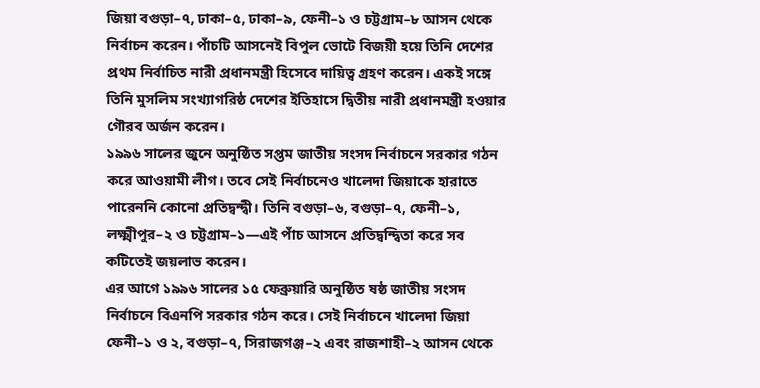জিয়া বগুড়া–৭, ঢাকা–৫, ঢাকা–৯, ফেনী–১ ও চট্টগ্রাম–৮ আসন থেকে নির্বাচন করেন। পাঁচটি আসনেই বিপুল ভোটে বিজয়ী হয়ে তিনি দেশের প্রথম নির্বাচিত নারী প্রধানমন্ত্রী হিসেবে দায়িত্ব গ্রহণ করেন। একই সঙ্গে তিনি মুসলিম সংখ্যাগরিষ্ঠ দেশের ইতিহাসে দ্বিতীয় নারী প্রধানমন্ত্রী হওয়ার গৌরব অর্জন করেন।
১৯৯৬ সালের জুনে অনুষ্ঠিত সপ্তম জাতীয় সংসদ নির্বাচনে সরকার গঠন করে আওয়ামী লীগ। তবে সেই নির্বাচনেও খালেদা জিয়াকে হারাতে পারেননি কোনো প্রতিদ্বন্দ্বী। তিনি বগুড়া–৬, বগুড়া–৭, ফেনী–১, লক্ষ্মীপুর–২ ও চট্টগ্রাম–১—এই পাঁচ আসনে প্রতিদ্বন্দ্বিতা করে সব কটিতেই জয়লাভ করেন।
এর আগে ১৯৯৬ সালের ১৫ ফেব্রুয়ারি অনুষ্ঠিত ষষ্ঠ জাতীয় সংসদ নির্বাচনে বিএনপি সরকার গঠন করে। সেই নির্বাচনে খালেদা জিয়া ফেনী–১ ও ২, বগুড়া–৭, সিরাজগঞ্জ–২ এবং রাজশাহী–২ আসন থেকে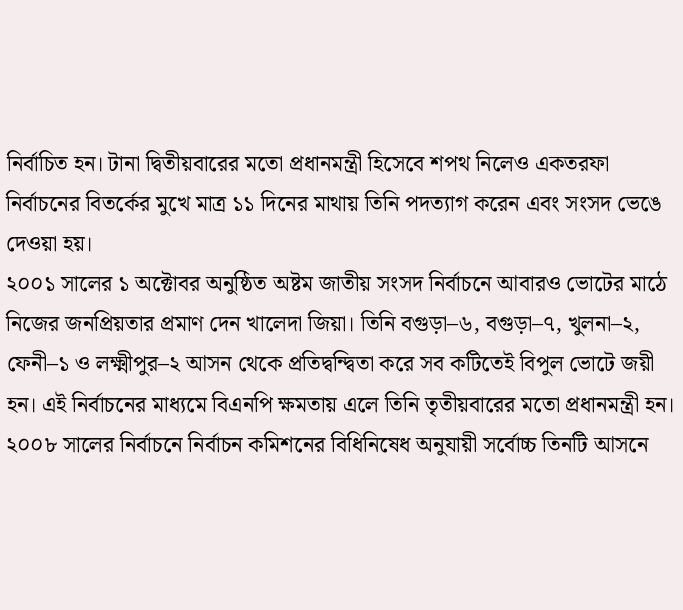নির্বাচিত হন। টানা দ্বিতীয়বারের মতো প্রধানমন্ত্রী হিসেবে শপথ নিলেও একতরফা নির্বাচনের বিতর্কের মুখে মাত্র ১১ দিনের মাথায় তিনি পদত্যাগ করেন এবং সংসদ ভেঙে দেওয়া হয়।
২০০১ সালের ১ অক্টোবর অনুষ্ঠিত অষ্টম জাতীয় সংসদ নির্বাচনে আবারও ভোটের মাঠে নিজের জনপ্রিয়তার প্রমাণ দেন খালেদা জিয়া। তিনি বগুড়া–৬, বগুড়া–৭, খুলনা–২, ফেনী–১ ও লক্ষ্মীপুর–২ আসন থেকে প্রতিদ্বন্দ্বিতা করে সব কটিতেই বিপুল ভোটে জয়ী হন। এই নির্বাচনের মাধ্যমে বিএনপি ক্ষমতায় এলে তিনি তৃতীয়বারের মতো প্রধানমন্ত্রী হন।
২০০৮ সালের নির্বাচনে নির্বাচন কমিশনের বিধিনিষেধ অনুযায়ী সর্বোচ্চ তিনটি আসনে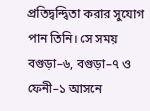প্রতিদ্বন্দ্বিতা করার সুযোগ পান তিনি। সে সময় বগুড়া–৬, বগুড়া–৭ ও ফেনী–১ আসনে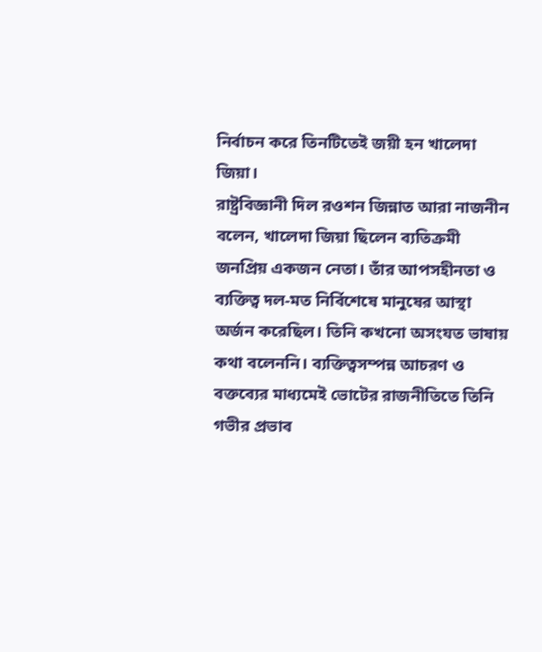নির্বাচন করে তিনটিতেই জয়ী হন খালেদা জিয়া।
রাষ্ট্রবিজ্ঞানী দিল রওশন জিন্নাত আরা নাজনীন বলেন, খালেদা জিয়া ছিলেন ব্যতিক্রমী জনপ্রিয় একজন নেতা। তাঁর আপসহীনতা ও ব্যক্তিত্ব দল-মত নির্বিশেষে মানুষের আস্থা অর্জন করেছিল। তিনি কখনো অসংযত ভাষায় কথা বলেননি। ব্যক্তিত্বসম্পন্ন আচরণ ও বক্তব্যের মাধ্যমেই ভোটের রাজনীতিতে তিনি গভীর প্রভাব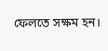ফেলতে সক্ষম হন।